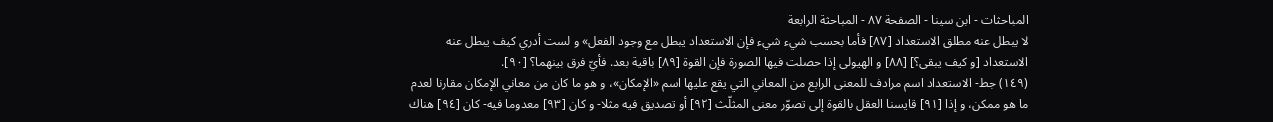المباحثات - ابن سينا - الصفحة ٨٧ - المباحثة الرابعة
لا يبطل عنه مطلق الاستعداد [٨٧] فأما بحسب شيء شيء فإن الاستعداد يبطل مع وجود الفعل» و لست أدري كيف يبطل عنه الاستعداد [و كيف يبقى؟] [٨٨] و الهيولى إذا حصلت فيها الصورة فإن القوة [٨٩] باقية بعد. فأيّ فرق بينهما؟ [٩٠].
(١٤٩) جط- الاستعداد اسم مرادف للمعنى الرابع من المعاني التي يقع عليها اسم «الإمكان»، و هو ما كان من معاني الإمكان مقارنا لعدم ما هو ممكن، و إذا [٩١] قايسنا العقل بالقوة إلى تصوّر معنى المثلّث [٩٢] أو تصديق فيه مثلا- و كان [٩٣] معدوما فيه- كان [٩٤] هناك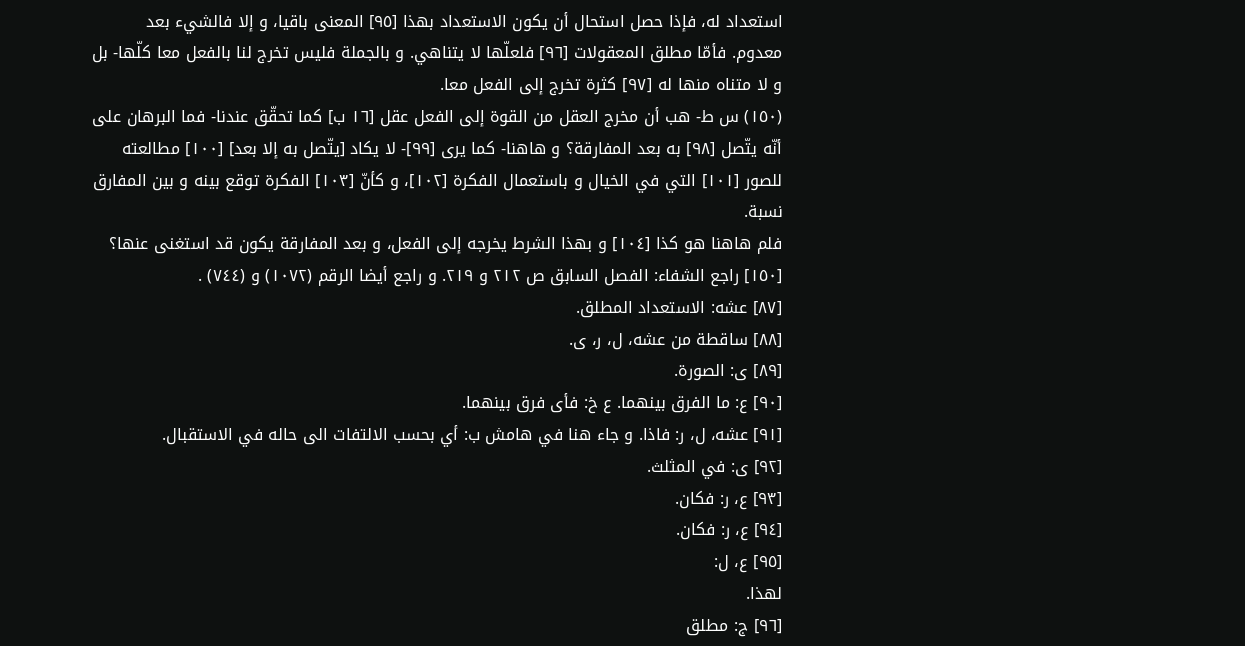استعداد له، فإذا حصل استحال أن يكون الاستعداد بهذا [٩٥] المعنى باقيا، و إلا فالشيء بعد معدوم. فأمّا مطلق المعقولات [٩٦] فلعلّها لا يتناهي. و بالجملة فليس تخرج لنا بالفعل معا كلّها- بل و لا متناه منها له [٩٧] كثرة تخرج إلى الفعل معا.
(١٥٠) س ط- هب أن مخرج العقل من القوة إلى الفعل عقل [١٦ ب] كما تحقّق عندنا- فما البرهان على أنّه يتّصل [٩٨] به بعد المفارقة؟ و هاهنا- كما يرى [٩٩]- لا يكاد [يتّصل به إلا بعد] [١٠٠] مطالعته للصور [١٠١] التي في الخيال و باستعمال الفكرة [١٠٢]، و كأنّ [١٠٣] الفكرة توقع بينه و بين المفارق نسبة.
فلم هاهنا هو كذا [١٠٤] و بهذا الشرط يخرجه إلى الفعل، و بعد المفارقة يكون قد استغنى عنها؟
[١٥٠] راجع الشفاء: الفصل السابق ص ٢١٢ و ٢١٩. و راجع أيضا الرقم (١٠٧٢) و (٧٤٤) .
[٨٧] عشه: الاستعداد المطلق.
[٨٨] ساقطة من عشه، ل، ر، ى.
[٨٩] ى: الصورة.
[٩٠] ع: ما الفرق بينهما. ع خ: فأى فرق بينهما.
[٩١] عشه، ل، ر: فاذا. و جاء هنا في هامش ب: أي بحسب الالتفات الى حاله في الاستقبال.
[٩٢] ى: في المثلث.
[٩٣] ع، ر: فكان.
[٩٤] ع، ر: فكان.
[٩٥] ع، ل:
لهذا.
[٩٦] ج: مطلق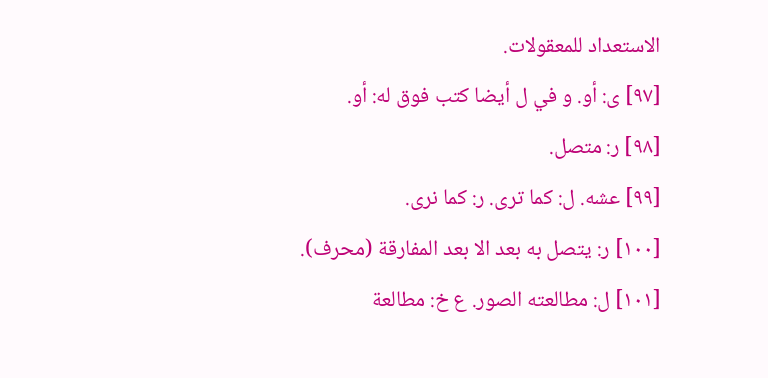الاستعداد للمعقولات.
[٩٧] ى: أو. و في ل أيضا كتب فوق له: أو.
[٩٨] ر: متصل.
[٩٩] عشه. ل: كما ترى. ر: كما نرى.
[١٠٠] ر: يتصل به بعد الا بعد المفارقة (محرف).
[١٠١] ل: مطالعته الصور. ع خ: مطالعة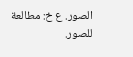الصور. ع خ: مطالعة للصور.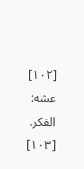[١٠٢] عشه: الفكر.
[١٠٣]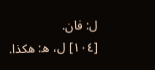ل: فان.
[١٠٤] ل، ه: هكذا.